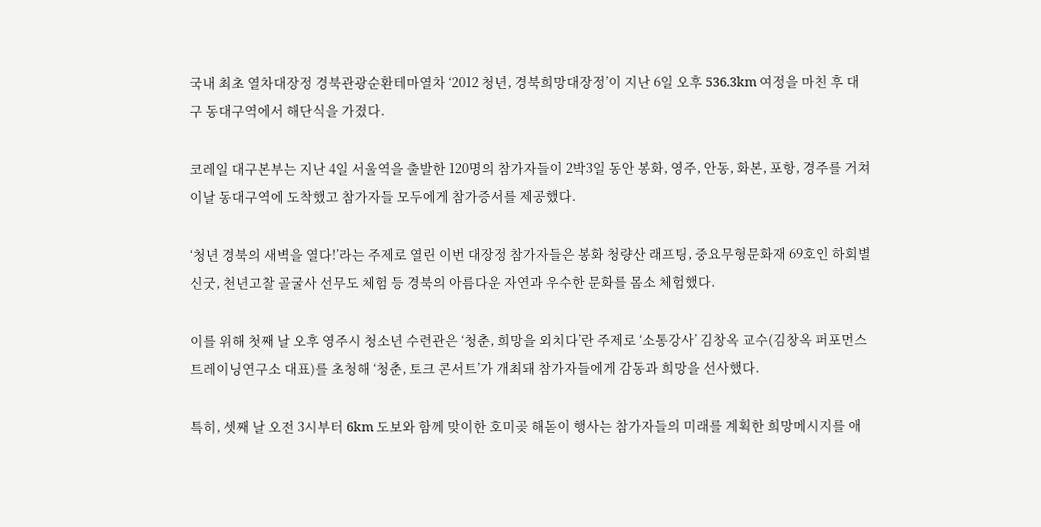국내 최초 열차대장정 경북관광순환테마열차 ‘2012 청년, 경북희망대장정’이 지난 6일 오후 536.3km 여정을 마친 후 대구 동대구역에서 해단식을 가졌다.

코레일 대구본부는 지난 4일 서울역을 출발한 120명의 참가자들이 2박3일 동안 봉화, 영주, 안동, 화본, 포항, 경주를 거쳐 이날 동대구역에 도착했고 참가자들 모두에게 참가증서를 제공했다.

‘청년 경북의 새벽을 열다!’라는 주제로 열린 이번 대장정 참가자들은 봉화 청량산 래프팅, 중요무형문화재 69호인 하회별신굿, 천년고찰 골굴사 선무도 체험 등 경북의 아름다운 자연과 우수한 문화를 몸소 체험했다.

이를 위해 첫째 날 오후 영주시 청소년 수련관은 ‘청춘, 희망을 외치다’란 주제로 ‘소통강사’ 김창옥 교수(김창옥 퍼포먼스트레이닝연구소 대표)를 초청해 ‘청춘, 토크 콘서트’가 개최돼 참가자들에게 감동과 희망을 선사했다.

특히, 셋째 날 오전 3시부터 6km 도보와 함께 맞이한 호미곶 해돋이 행사는 참가자들의 미래를 계획한 희망메시지를 애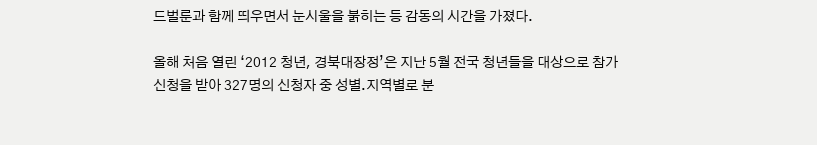드벌룬과 함께 띄우면서 눈시울을 붉히는 등 감동의 시간을 가졌다.

올해 처음 열린 ‘2012 청년, 경북대장정’은 지난 5월 전국 청년들을 대상으로 참가신청을 받아 327명의 신청자 중 성별․지역별로 분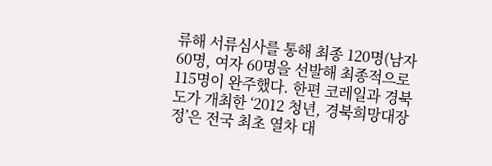류해 서류심사를 통해 최종 120명(남자 60명, 여자 60명을 선발해 최종적으로 115명이 완주했다. 한편 코레일과 경북도가 개최한 ‘2012 청년, 경북희망대장정’은 전국 최초 열차 대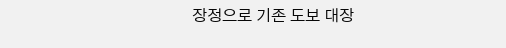장정으로 기존 도보 대장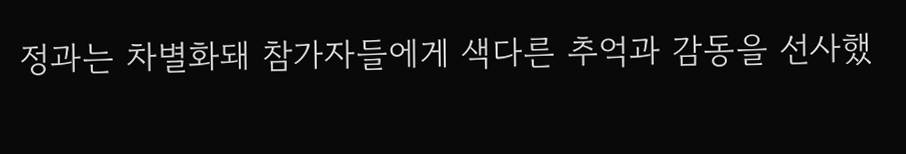정과는 차별화돼 참가자들에게 색다른 추억과 감동을 선사했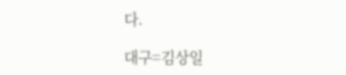다.

대구=김상일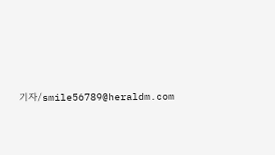기자/smile56789@heraldm.com